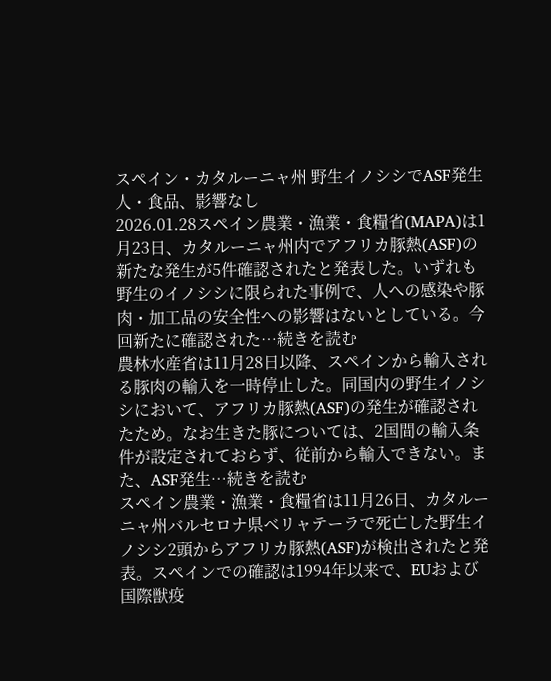スペイン・カタルーニャ州 野生イノシシでASF発生 人・食品、影響なし
2026.01.28スペイン農業・漁業・食糧省(MAPA)は1月23日、カタルーニャ州内でアフリカ豚熱(ASF)の新たな発生が5件確認されたと発表した。いずれも野生のイノシシに限られた事例で、人への感染や豚肉・加工品の安全性への影響はないとしている。今回新たに確認された…続きを読む
農林水産省は11月28日以降、スペインから輸入される豚肉の輸入を一時停止した。同国内の野生イノシシにおいて、アフリカ豚熱(ASF)の発生が確認されたため。なお生きた豚については、2国間の輸入条件が設定されておらず、従前から輸入できない。また、ASF発生…続きを読む
スペイン農業・漁業・食糧省は11月26日、カタルーニャ州バルセロナ県ベリャテーラで死亡した野生イノシシ2頭からアフリカ豚熱(ASF)が検出されたと発表。スペインでの確認は1994年以来で、EUおよび国際獣疫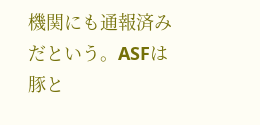機関にも通報済みだという。ASFは豚と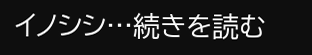イノシシ…続きを読む